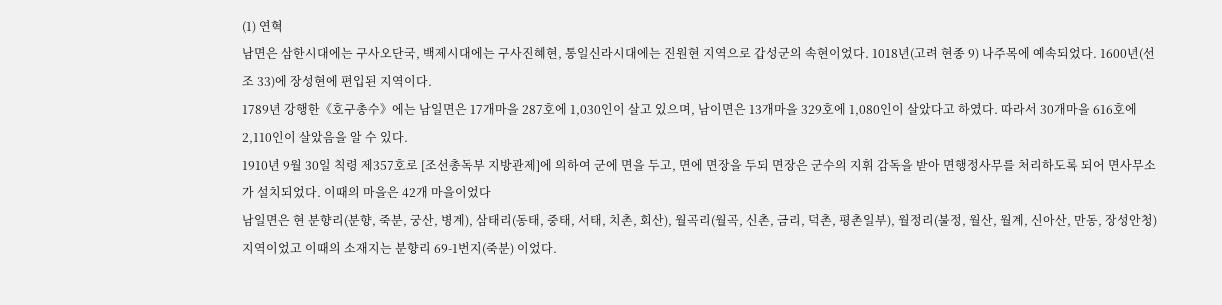(1) 연혁
남면은 삼한시대에는 구사오단국, 백제시대에는 구사진혜현, 통일신라시대에는 진원현 지역으로 갑성군의 속현이었다. 1018년(고려 현종 9) 나주목에 예속되었다. 1600년(선조 33)에 장성현에 편입된 지역이다.
1789년 강행한《호구총수》에는 남일면은 17개마을 287호에 1,030인이 살고 있으며, 남이면은 13개마을 329호에 1,080인이 살았다고 하였다. 따라서 30개마을 616호에 2,110인이 살았음을 알 수 있다.
1910년 9월 30일 칙령 제357호로 [조선총독부 지방관제]에 의하여 군에 면을 두고, 면에 면장을 두되 면장은 군수의 지휘 감독을 받아 면행정사무를 처리하도록 되어 면사무소가 설치되었다. 이때의 마을은 42개 마을이었다
남일면은 현 분향리(분향, 죽분, 궁산, 병계), 삼태리(동태, 중태, 서태, 치촌, 회산), 월곡리(월곡, 신촌, 금리, 덕촌, 평촌일부), 월정리(불정, 월산, 월계, 신아산, 만동, 장성안청) 지역이었고 이때의 소재지는 분향리 69-1번지(죽분) 이었다.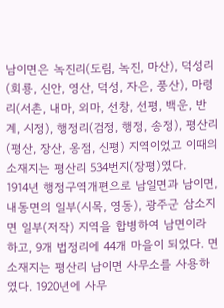남이면은 녹진리(도림, 녹진, 마산), 덕성리(회룡, 신안, 영산, 덕성, 자은, 풍산), 마령리(서촌, 내마, 외마, 선창, 선평, 백운, 반계, 시정), 행정리(검정, 행정, 송정), 평산리(평산, 장산, 옹점, 신평) 지역이었고 이때의 소재지는 평산리 534번지(장평)였다.
1914년 행정구역개편으로 남일면과 남이면, 내동면의 일부(시목, 영동), 광주군 삼소지면 일부(저작) 지역을 합병하여 남면이라 하고, 9개 법정리에 44개 마을이 되었다. 면소재지는 평산리 남이면 사무소를 사용하였다. 1920년에 사무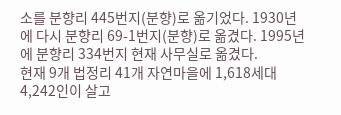소를 분향리 445번지(분향)로 옮기었다. 1930년에 다시 분향리 69-1번지(분향)로 옮겼다. 1995년에 분향리 334번지 현재 사무실로 옮겼다.
현재 9개 법정리 41개 자연마을에 1,618세대 4,242인이 살고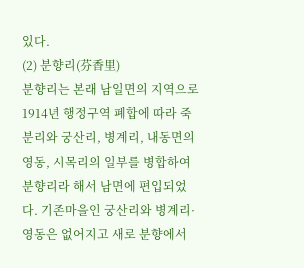있다.
(2) 분향리(芬香里)
분향리는 본래 남일면의 지역으로 1914년 행정구역 폐합에 따라 죽분리와 궁산리, 병계리, 내동면의 영동, 시목리의 일부를 병합하여 분향리라 해서 남면에 편입되었다. 기존마을인 궁산리와 병계리·영동은 없어지고 새로 분향에서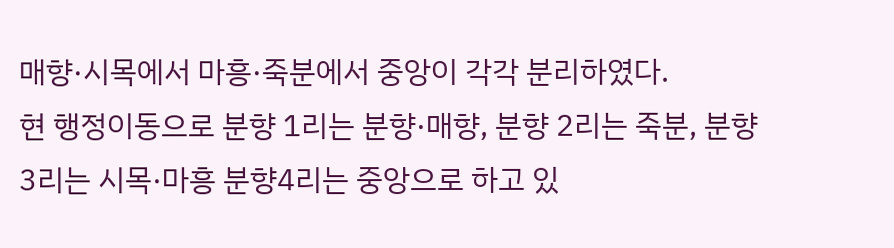매향·시목에서 마흥·죽분에서 중앙이 각각 분리하였다.
현 행정이동으로 분향 1리는 분향·매향, 분향 2리는 죽분, 분향 3리는 시목·마흥 분향4리는 중앙으로 하고 있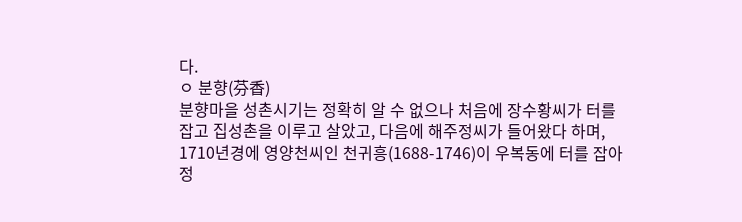다.
ㅇ 분향(芬香)
분향마을 성촌시기는 정확히 알 수 없으나 처음에 장수황씨가 터를 잡고 집성촌을 이루고 살았고, 다음에 해주정씨가 들어왔다 하며, 1710년경에 영양천씨인 천귀흥(1688-1746)이 우복동에 터를 잡아 정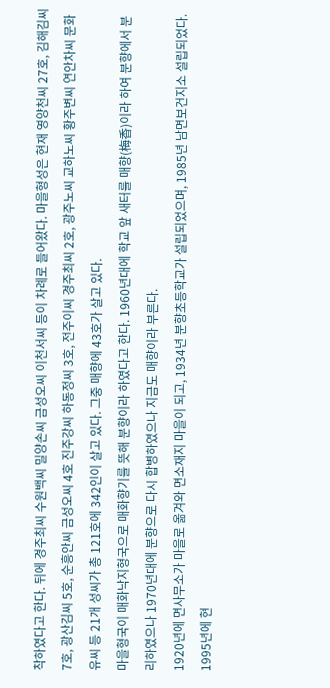착하였다고 한다. 뒤에 경주최씨 수원백씨 밀양손씨 금성오씨 이천서씨 등이 차례로 들어왔다. 마을형성은 현재 영양천씨 27호, 김해김씨 7호, 광산김씨 5호, 순흥안씨 금성오씨 4호 진주강씨 하동정씨 3호, 전주이씨 경주최씨 2호, 광주노씨 교하노씨 황주변씨 연안차씨 문화유씨 등 21개 성씨가 총 121호에 342인이 살고 있다. 그중 매향에 43호가 살고 있다.
마을형국이 매화낙지형국으로 매화향기를 뜻해 분향이라 하였다고 한다. 1960년대에 학교 앞 새터를 매향(梅香)이라 하여 분향에서 분리하였으나 1970년대에 분향으로 다시 합병하였으나 지금도 매향이라 부른다.
1920년에 면사무소가 마을로 옮겨와 면소재지 마을이 되고, 1934년 분향초등학교가 설립되었으며, 1985년 남면보건지소 설립되었다. 1995년에 현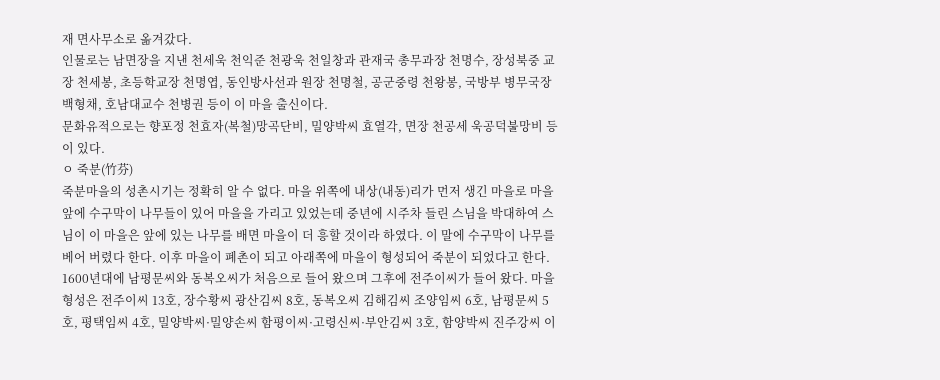재 면사무소로 옮겨갔다.
인물로는 남면장을 지낸 천세욱 천익준 천광욱 천일창과 관재국 총무과장 천명수, 장성북중 교장 천세봉, 초등학교장 천명엽, 동인방사선과 원장 천명철, 공군중령 천왕봉, 국방부 병무국장 백형채, 호남대교수 천병권 등이 이 마을 출신이다.
문화유적으로는 향포정 천효자(복철)망곡단비, 밀양박씨 효열각, 면장 천공세 욱공덕불망비 등이 있다.
ㅇ 죽분(竹芬)
죽분마을의 성촌시기는 정확히 알 수 없다. 마을 위쪽에 내상(내동)리가 먼저 생긴 마을로 마을 앞에 수구막이 나무들이 있어 마을을 가리고 있었는데 중년에 시주차 들린 스님을 박대하여 스님이 이 마을은 앞에 있는 나무를 배면 마을이 더 흥할 것이라 하였다. 이 말에 수구막이 나무를 베어 버렸다 한다. 이후 마을이 폐촌이 되고 아래쪽에 마을이 형성되어 죽분이 되었다고 한다. 1600년대에 남평문씨와 동복오씨가 처음으로 들어 왔으며 그후에 전주이씨가 들어 왔다. 마을형성은 전주이씨 13호, 장수황씨 광산김씨 8호, 동복오씨 김해김씨 조양임씨 6호, 남평문씨 5호, 평택임씨 4호, 밀양박씨·밀양손씨 함평이씨·고령신씨·부안김씨 3호, 함양박씨 진주강씨 이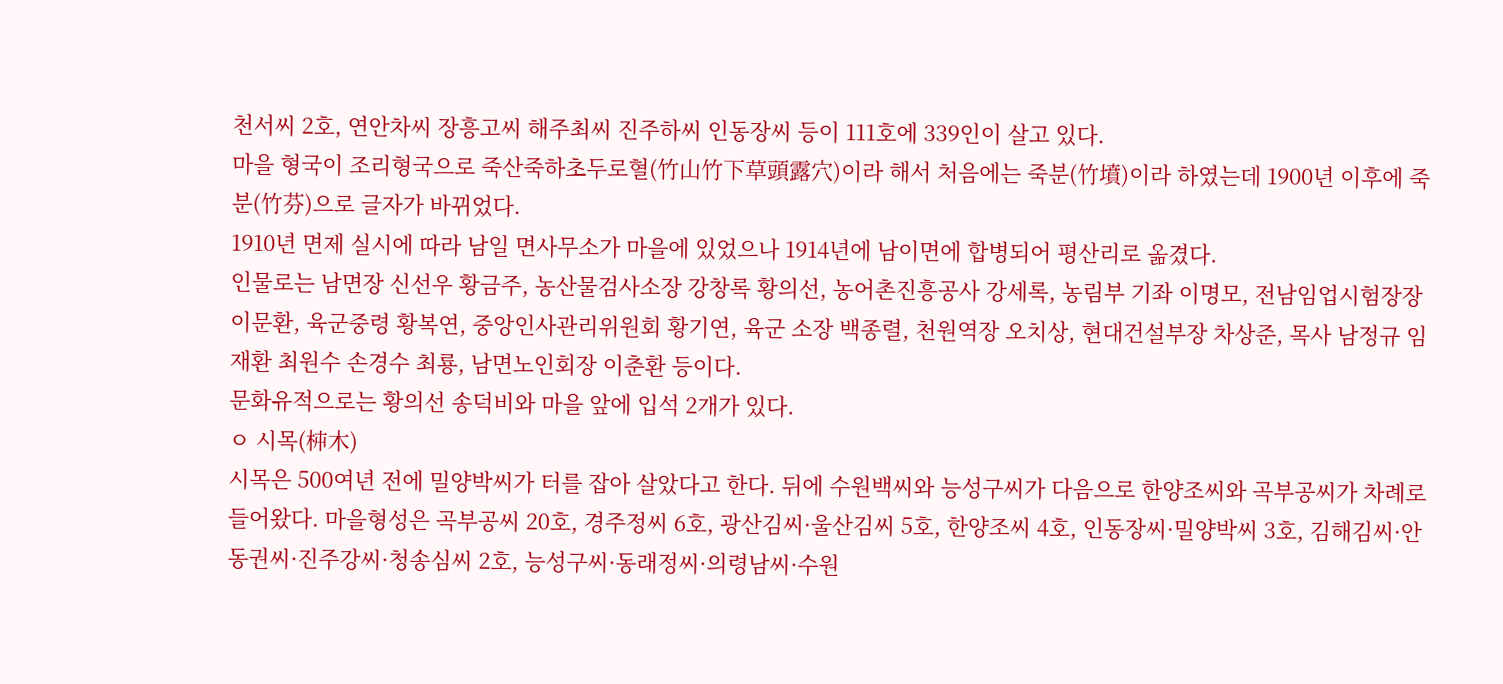천서씨 2호, 연안차씨 장흥고씨 해주최씨 진주하씨 인동장씨 등이 111호에 339인이 살고 있다.
마을 형국이 조리형국으로 죽산죽하초두로혈(竹山竹下草頭露穴)이라 해서 처음에는 죽분(竹墳)이라 하였는데 1900년 이후에 죽분(竹芬)으로 글자가 바뀌었다.
1910년 면제 실시에 따라 남일 면사무소가 마을에 있었으나 1914년에 남이면에 합병되어 평산리로 옮겼다.
인물로는 남면장 신선우 황금주, 농산물검사소장 강창록 황의선, 농어촌진흥공사 강세록, 농림부 기좌 이명모, 전남임업시험장장 이문환, 육군중령 황복연, 중앙인사관리위원회 황기연, 육군 소장 백종렬, 천원역장 오치상, 현대건설부장 차상준, 목사 남정규 임재환 최원수 손경수 최룡, 남면노인회장 이춘환 등이다.
문화유적으로는 황의선 송덕비와 마을 앞에 입석 2개가 있다.
ㅇ 시목(枾木)
시목은 500여년 전에 밀양박씨가 터를 잡아 살았다고 한다. 뒤에 수원백씨와 능성구씨가 다음으로 한양조씨와 곡부공씨가 차례로 들어왔다. 마을형성은 곡부공씨 20호, 경주정씨 6호, 광산김씨·울산김씨 5호, 한양조씨 4호, 인동장씨·밀양박씨 3호, 김해김씨·안동권씨·진주강씨·청송심씨 2호, 능성구씨·동래정씨·의령남씨·수원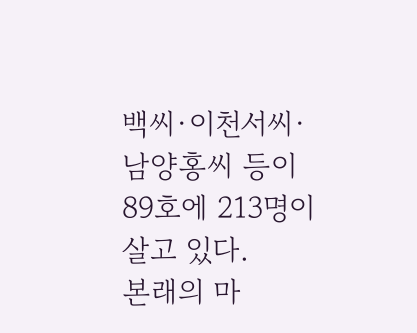백씨·이천서씨·남양홍씨 등이 89호에 213명이 살고 있다.
본래의 마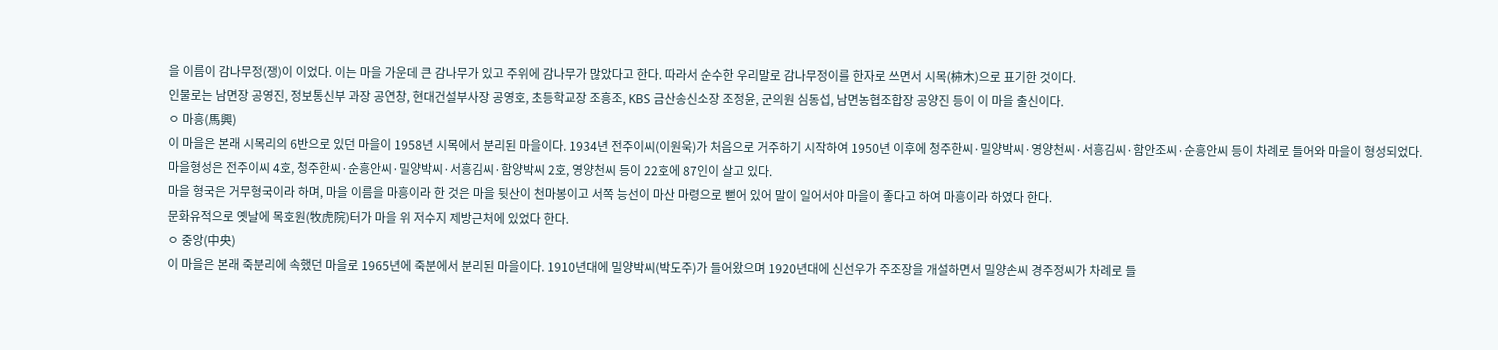을 이름이 감나무정(쟁)이 이었다. 이는 마을 가운데 큰 감나무가 있고 주위에 감나무가 많았다고 한다. 따라서 순수한 우리말로 감나무정이를 한자로 쓰면서 시목(枾木)으로 표기한 것이다.
인물로는 남면장 공영진, 정보통신부 과장 공연창, 현대건설부사장 공영호, 초등학교장 조흥조, KBS 금산송신소장 조정윤, 군의원 심동섭, 남면농협조합장 공양진 등이 이 마을 출신이다.
ㅇ 마흥(馬興)
이 마을은 본래 시목리의 6반으로 있던 마을이 1958년 시목에서 분리된 마을이다. 1934년 전주이씨(이원욱)가 처음으로 거주하기 시작하여 1950년 이후에 청주한씨·밀양박씨·영양천씨·서흥김씨·함안조씨·순흥안씨 등이 차례로 들어와 마을이 형성되었다.
마을형성은 전주이씨 4호, 청주한씨·순흥안씨·밀양박씨·서흥김씨·함양박씨 2호, 영양천씨 등이 22호에 87인이 살고 있다.
마을 형국은 거무형국이라 하며, 마을 이름을 마흥이라 한 것은 마을 뒷산이 천마봉이고 서쪽 능선이 마산 마령으로 뻗어 있어 말이 일어서야 마을이 좋다고 하여 마흥이라 하였다 한다.
문화유적으로 옛날에 목호원(牧虎院)터가 마을 위 저수지 제방근처에 있었다 한다.
ㅇ 중앙(中央)
이 마을은 본래 죽분리에 속했던 마을로 1965년에 죽분에서 분리된 마을이다. 1910년대에 밀양박씨(박도주)가 들어왔으며 1920년대에 신선우가 주조장을 개설하면서 밀양손씨 경주정씨가 차례로 들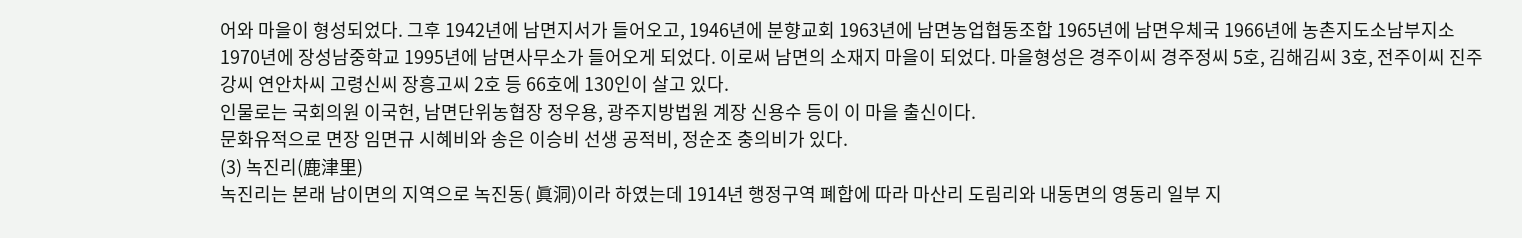어와 마을이 형성되었다. 그후 1942년에 남면지서가 들어오고, 1946년에 분향교회 1963년에 남면농업협동조합 1965년에 남면우체국 1966년에 농촌지도소남부지소 1970년에 장성남중학교 1995년에 남면사무소가 들어오게 되었다. 이로써 남면의 소재지 마을이 되었다. 마을형성은 경주이씨 경주정씨 5호, 김해김씨 3호, 전주이씨 진주강씨 연안차씨 고령신씨 장흥고씨 2호 등 66호에 130인이 살고 있다.
인물로는 국회의원 이국헌, 남면단위농협장 정우용, 광주지방법원 계장 신용수 등이 이 마을 출신이다.
문화유적으로 면장 임면규 시혜비와 송은 이승비 선생 공적비, 정순조 충의비가 있다.
(3) 녹진리(鹿津里)
녹진리는 본래 남이면의 지역으로 녹진동( 眞洞)이라 하였는데 1914년 행정구역 폐합에 따라 마산리 도림리와 내동면의 영동리 일부 지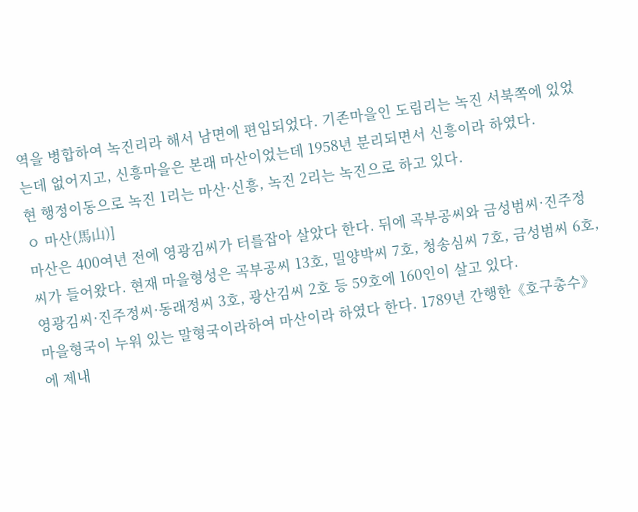역을 병합하여 녹진리라 해서 남면에 편입되었다. 기존마을인 도림리는 녹진 서북쪽에 있었는데 없어지고, 신흥마을은 본래 마산이었는데 1958년 분리되면서 신흥이라 하였다.
현 행정이동으로 녹진 1리는 마산·신흥, 녹진 2리는 녹진으로 하고 있다.
ㅇ 마산(馬山)]
마산은 400여년 전에 영광김씨가 터를잡아 살았다 한다. 뒤에 곡부공씨와 금성범씨·진주정씨가 들어왔다. 현재 마을형성은 곡부공씨 13호, 밀양박씨 7호, 청송심씨 7호, 금성범씨 6호, 영광김씨·진주정씨·동래정씨 3호, 광산김씨 2호 등 59호에 160인이 살고 있다.
마을형국이 누워 있는 말형국이라하여 마산이라 하였다 한다. 1789년 간행한《호구총수》에 제내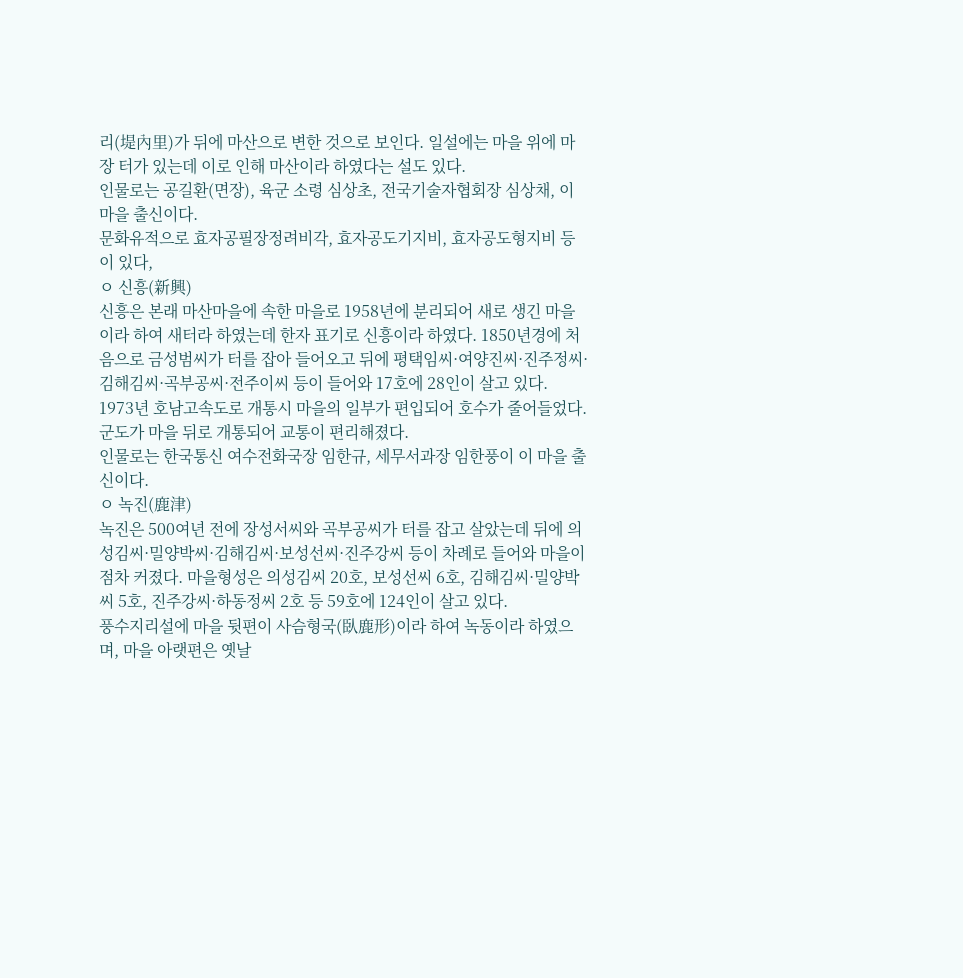리(堤內里)가 뒤에 마산으로 변한 것으로 보인다. 일설에는 마을 위에 마장 터가 있는데 이로 인해 마산이라 하였다는 설도 있다.
인물로는 공길환(면장), 육군 소령 심상초, 전국기술자협회장 심상채, 이 마을 출신이다.
문화유적으로 효자공필장정려비각, 효자공도기지비, 효자공도형지비 등이 있다,
ㅇ 신흥(新興)
신흥은 본래 마산마을에 속한 마을로 1958년에 분리되어 새로 생긴 마을이라 하여 새터라 하였는데 한자 표기로 신흥이라 하였다. 1850년경에 처음으로 금성범씨가 터를 잡아 들어오고 뒤에 평택임씨·여양진씨·진주정씨·김해김씨·곡부공씨·전주이씨 등이 들어와 17호에 28인이 살고 있다.
1973년 호남고속도로 개통시 마을의 일부가 편입되어 호수가 줄어들었다. 군도가 마을 뒤로 개통되어 교통이 편리해졌다.
인물로는 한국통신 여수전화국장 임한규, 세무서과장 임한풍이 이 마을 출신이다.
ㅇ 녹진(鹿津)
녹진은 500여년 전에 장성서씨와 곡부공씨가 터를 잡고 살았는데 뒤에 의성김씨·밀양박씨·김해김씨·보성선씨·진주강씨 등이 차례로 들어와 마을이 점차 커졌다. 마을형성은 의성김씨 20호, 보성선씨 6호, 김해김씨·밀양박씨 5호, 진주강씨·하동정씨 2호 등 59호에 124인이 살고 있다.
풍수지리설에 마을 뒷편이 사슴형국(臥鹿形)이라 하여 녹동이라 하였으며, 마을 아랫편은 옛날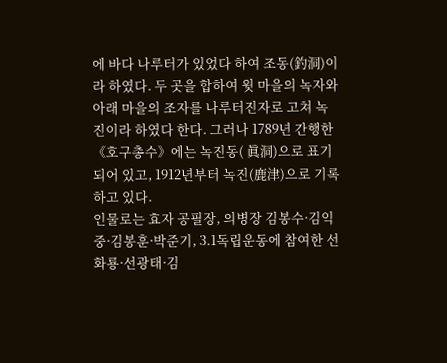에 바다 나루터가 있었다 하여 조동(釣洞)이라 하였다. 두 곳을 합하여 윗 마을의 녹자와 아래 마을의 조자를 나루터진자로 고쳐 녹진이라 하였다 한다. 그러나 1789년 간행한《호구총수》에는 녹진동( 眞洞)으로 표기되어 있고, 1912년부터 녹진(鹿津)으로 기록하고 있다.
인물로는 효자 공필장, 의병장 김봉수·김익중·김봉훈·박준기, 3.1독립운동에 참여한 선화룡·선광태·김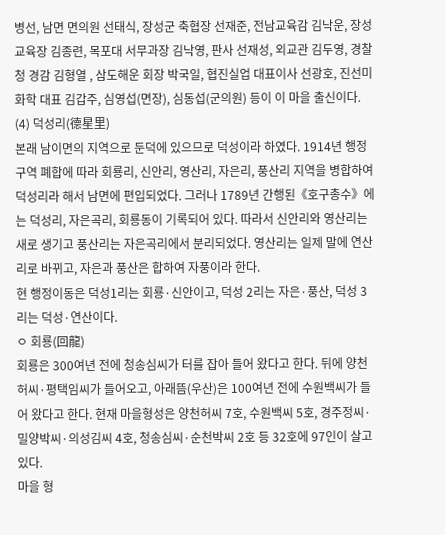병선, 남면 면의원 선태식, 장성군 축협장 선재준, 전남교육감 김낙운, 장성교육장 김종련, 목포대 서무과장 김낙영, 판사 선재성, 외교관 김두영, 경찰청 경감 김형열 , 삼도해운 회장 박국일, 협진실업 대표이사 선광호, 진선미화학 대표 김갑주, 심영섭(면장), 심동섭(군의원) 등이 이 마을 출신이다.
(4) 덕성리(德星里)
본래 남이면의 지역으로 둔덕에 있으므로 덕성이라 하였다. 1914년 행정구역 폐합에 따라 회룡리, 신안리, 영산리, 자은리, 풍산리 지역을 병합하여 덕성리라 해서 남면에 편입되었다. 그러나 1789년 간행된《호구총수》에는 덕성리, 자은곡리, 회룡동이 기록되어 있다. 따라서 신안리와 영산리는 새로 생기고 풍산리는 자은곡리에서 분리되었다. 영산리는 일제 말에 연산리로 바뀌고, 자은과 풍산은 합하여 자풍이라 한다.
현 행정이동은 덕성1리는 회룡·신안이고, 덕성 2리는 자은·풍산, 덕성 3리는 덕성·연산이다.
ㅇ 회룡(回龍)
회룡은 300여년 전에 청송심씨가 터를 잡아 들어 왔다고 한다. 뒤에 양천허씨·평택임씨가 들어오고, 아래뜸(우산)은 100여년 전에 수원백씨가 들어 왔다고 한다. 현재 마을형성은 양천허씨 7호, 수원백씨 5호, 경주정씨·밀양박씨·의성김씨 4호, 청송심씨·순천박씨 2호 등 32호에 97인이 살고 있다.
마을 형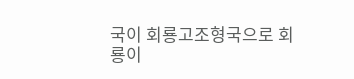국이 회룡고조형국으로 회룡이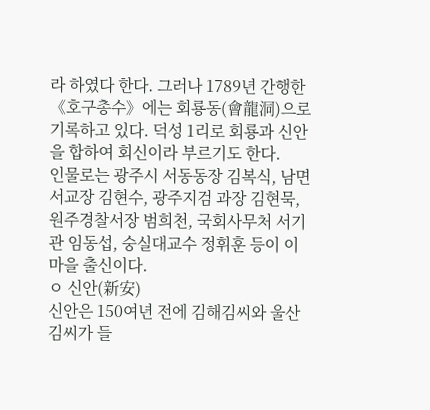라 하였다 한다. 그러나 1789년 간행한《호구총수》에는 회룡동(會龍洞)으로 기록하고 있다. 덕성 1리로 회룡과 신안을 합하여 회신이라 부르기도 한다.
인물로는 광주시 서동동장 김복식, 남면서교장 김현수, 광주지검 과장 김현묵, 원주경찰서장 범희천, 국회사무처 서기관 임동섭, 숭실대교수 정휘훈 등이 이 마을 출신이다.
ㅇ 신안(新安)
신안은 150여년 전에 김해김씨와 울산김씨가 들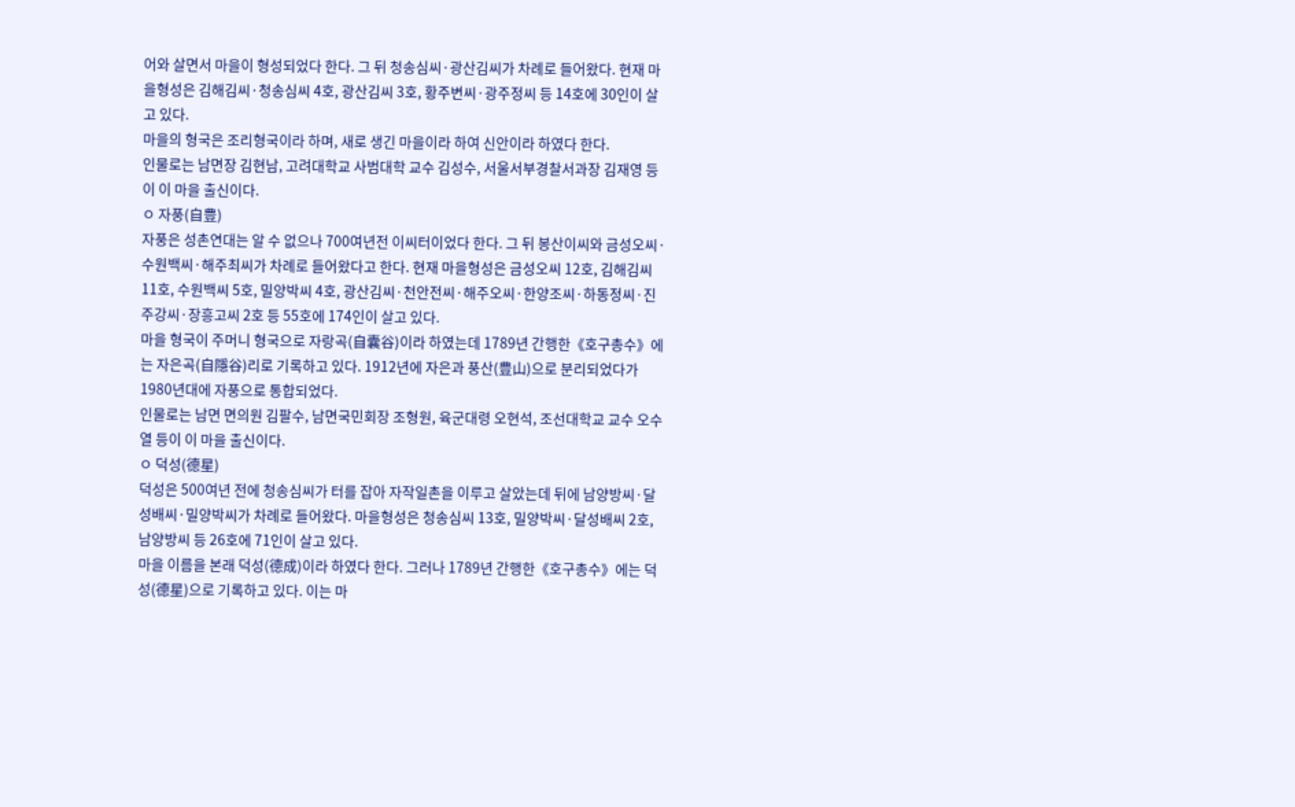어와 살면서 마을이 형성되었다 한다. 그 뒤 청송심씨·광산김씨가 차례로 들어왔다. 현재 마을형성은 김해김씨·청송심씨 4호, 광산김씨 3호, 황주변씨·광주정씨 등 14호에 30인이 살고 있다.
마을의 형국은 조리형국이라 하며, 새로 생긴 마을이라 하여 신안이라 하였다 한다.
인물로는 남면장 김현남, 고려대학교 사범대학 교수 김성수, 서울서부경찰서과장 김재영 등이 이 마을 출신이다.
ㅇ 자풍(自豊)
자풍은 성촌연대는 알 수 없으나 700여년전 이씨터이었다 한다. 그 뒤 봉산이씨와 금성오씨·수원백씨·해주최씨가 차례로 들어왔다고 한다. 현재 마을형성은 금성오씨 12호, 김해김씨 11호, 수원백씨 5호, 밀양박씨 4호, 광산김씨·천안전씨·해주오씨·한양조씨·하동정씨·진주강씨·장흥고씨 2호 등 55호에 174인이 살고 있다.
마을 형국이 주머니 형국으로 자랑곡(自囊谷)이라 하였는데 1789년 간행한《호구총수》에는 자은곡(自隱谷)리로 기록하고 있다. 1912년에 자은과 풍산(豊山)으로 분리되었다가 1980년대에 자풍으로 통합되었다.
인물로는 남면 면의원 김팔수, 남면국민회장 조형원, 육군대령 오현석, 조선대학교 교수 오수열 등이 이 마을 출신이다.
ㅇ 덕성(德星)
덕성은 500여년 전에 청송심씨가 터를 잡아 자작일촌을 이루고 살았는데 뒤에 남양방씨·달성배씨·밀양박씨가 차례로 들어왔다. 마을형성은 청송심씨 13호, 밀양박씨·달성배씨 2호, 남양방씨 등 26호에 71인이 살고 있다.
마을 이름을 본래 덕성(德成)이라 하였다 한다. 그러나 1789년 간행한《호구총수》에는 덕성(德星)으로 기록하고 있다. 이는 마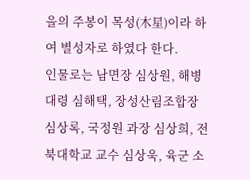을의 주봉이 목성(木星)이라 하여 별성자로 하였다 한다.
인물로는 남면장 심상원, 해병 대령 심해택, 장성산림조합장 심상록, 국정원 과장 심상희, 전북대학교 교수 심상욱, 육군 소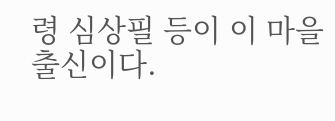령 심상필 등이 이 마을 출신이다.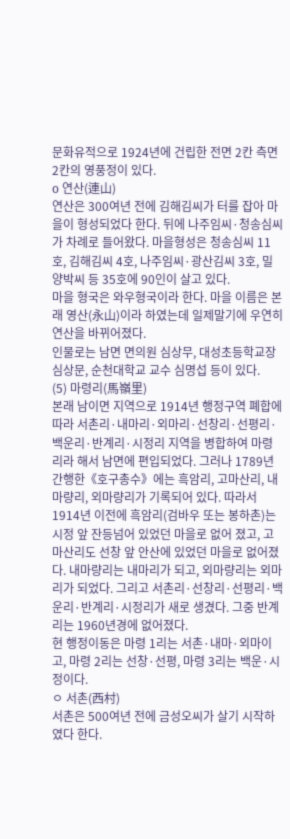문화유적으로 1924년에 건립한 전면 2칸 측면 2칸의 영풍정이 있다.
ο 연산(連山)
연산은 300여년 전에 김해김씨가 터를 잡아 마을이 형성되었다 한다. 뒤에 나주임씨·청송심씨가 차례로 들어왔다. 마을형성은 청송심씨 11호, 김해김씨 4호, 나주임씨·광산김씨 3호, 밀양박씨 등 35호에 90인이 살고 있다.
마을 형국은 와우형국이라 한다. 마을 이름은 본래 영산(永山)이라 하였는데 일제말기에 우연히 연산을 바뀌어졌다.
인물로는 남면 면의원 심상무, 대성초등학교장 심상문, 순천대학교 교수 심명섭 등이 있다.
(5) 마령리(馬嶺里)
본래 남이면 지역으로 1914년 행정구역 폐합에 따라 서촌리·내마리·외마리·선창리·선평리·백운리·반계리·시정리 지역을 병합하여 마령리라 해서 남면에 편입되었다. 그러나 1789년 간행한《호구총수》에는 흑암리, 고마산리, 내마량리, 외마량리가 기록되어 있다. 따라서 1914년 이전에 흑암리(검바우 또는 봉하촌)는 시정 앞 잔등넘어 있었던 마을로 없어 졌고, 고마산리도 선창 앞 안산에 있었던 마을로 없어졌다. 내마량리는 내마리가 되고, 외마량리는 외마리가 되었다. 그리고 서촌리·선창리·선평리·백운리·반계리·시정리가 새로 생겼다. 그중 반계리는 1960년경에 없어졌다.
현 행정이동은 마령 1리는 서촌·내마·외마이고, 마령 2리는 선창·선평, 마령 3리는 백운·시정이다.
ㅇ 서촌(西村)
서촌은 500여년 전에 금성오씨가 살기 시작하였다 한다.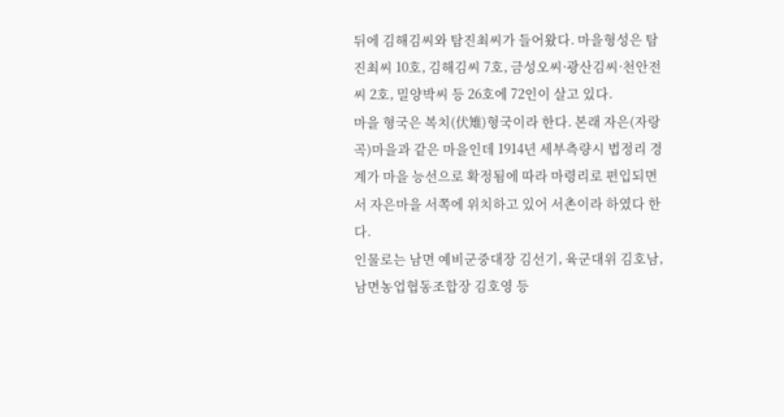뒤에 김해김씨와 탐진최씨가 들어왔다. 마을형성은 탐진최씨 10호, 김해김씨 7호, 금성오씨·광산김씨·천안전씨 2호, 밀양박씨 등 26호에 72인이 살고 있다.
마을 형국은 복치(伏雉)형국이라 한다. 본래 자은(자랑곡)마을과 같은 마을인데 1914년 세부측량시 법정리 경계가 마을 능선으로 확정됨에 따라 마령리로 편입되면서 자은마을 서쪽에 위치하고 있어 서촌이라 하였다 한다.
인물로는 남면 예비군중대장 김선기, 육군대위 김호남, 남면농업협동조합장 김호영 등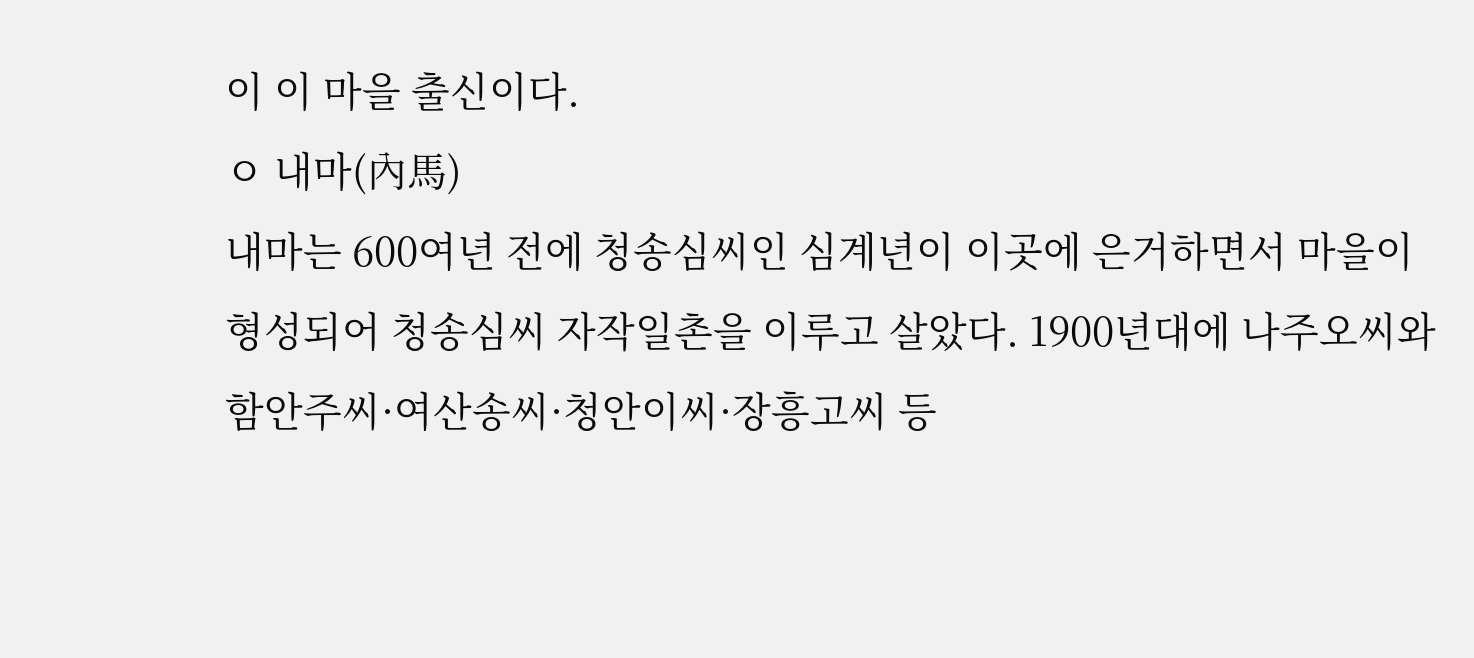이 이 마을 출신이다.
ㅇ 내마(內馬)
내마는 600여년 전에 청송심씨인 심계년이 이곳에 은거하면서 마을이 형성되어 청송심씨 자작일촌을 이루고 살았다. 1900년대에 나주오씨와 함안주씨·여산송씨·청안이씨·장흥고씨 등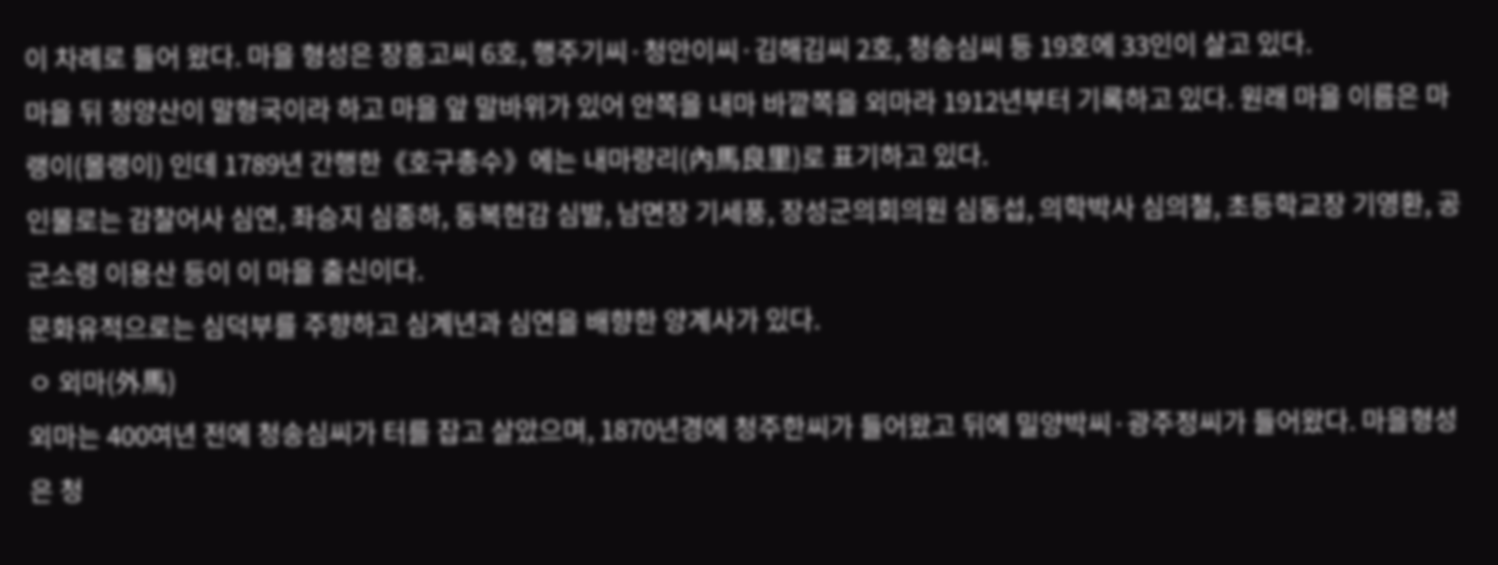이 차례로 들어 왔다. 마을 형성은 장흥고씨 6호, 행주기씨·청안이씨·김해김씨 2호, 청송심씨 등 19호에 33인이 살고 있다.
마을 뒤 청양산이 말형국이라 하고 마을 앞 말바위가 있어 안쪽을 내마 바깥쪽을 외마라 1912년부터 기록하고 있다. 원래 마을 이름은 마랭이(몰랭이) 인데 1789년 간행한《호구총수》에는 내마량리(內馬良里)로 표기하고 있다.
인물로는 감찰어사 심연, 좌승지 심종하, 동복현감 심발, 남면장 기세풍, 장성군의회의원 심동섭, 의학박사 심의철, 초등학교장 기영환, 공군소령 이용산 등이 이 마을 출신이다.
문화유적으로는 심덕부를 주향하고 심계년과 심연을 배향한 양계사가 있다.
ㅇ 외마(外馬)
외마는 400여년 전에 청송심씨가 터를 잡고 살았으며, 1870년경에 청주한씨가 들어왔고 뒤에 밀양박씨·광주정씨가 들어왔다. 마을형성은 청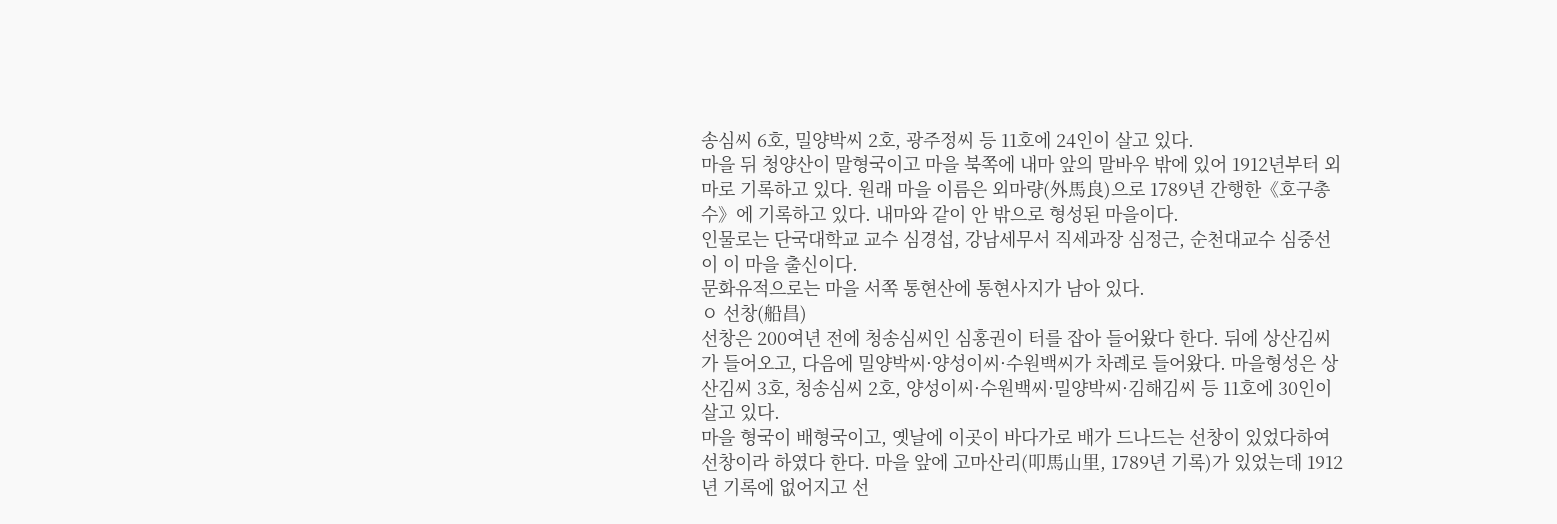송심씨 6호, 밀양박씨 2호, 광주정씨 등 11호에 24인이 살고 있다.
마을 뒤 청양산이 말형국이고 마을 북쪽에 내마 앞의 말바우 밖에 있어 1912년부터 외마로 기록하고 있다. 원래 마을 이름은 외마량(外馬良)으로 1789년 간행한《호구총수》에 기록하고 있다. 내마와 같이 안 밖으로 형성된 마을이다.
인물로는 단국대학교 교수 심경섭, 강남세무서 직세과장 심정근, 순천대교수 심중선이 이 마을 출신이다.
문화유적으로는 마을 서쪽 통현산에 통현사지가 남아 있다.
ㅇ 선창(船昌)
선창은 200여년 전에 청송심씨인 심홍권이 터를 잡아 들어왔다 한다. 뒤에 상산김씨가 들어오고, 다음에 밀양박씨·양성이씨·수원백씨가 차례로 들어왔다. 마을형성은 상산김씨 3호, 청송심씨 2호, 양성이씨·수원백씨·밀양박씨·김해김씨 등 11호에 30인이 살고 있다.
마을 형국이 배형국이고, 옛날에 이곳이 바다가로 배가 드나드는 선창이 있었다하여 선창이라 하였다 한다. 마을 앞에 고마산리(叩馬山里, 1789년 기록)가 있었는데 1912년 기록에 없어지고 선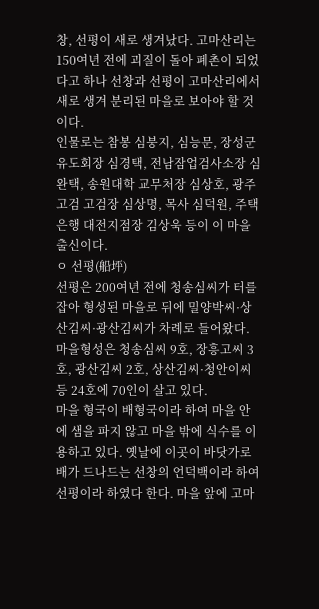창, 선평이 새로 생겨났다. 고마산리는 150여년 전에 괴질이 돌아 폐촌이 되었다고 하나 선창과 선평이 고마산리에서 새로 생겨 분리된 마을로 보아야 할 것이다.
인물로는 참봉 심붕지, 심능문, 장성군유도회장 심경택, 전남잠업검사소장 심완택, 송원대학 교무처장 심상호, 광주고검 고검장 심상명, 목사 심덕원, 주택은행 대전지점장 김상욱 등이 이 마을 출신이다.
ㅇ 선평(船坪)
선평은 200여년 전에 청송심씨가 터를 잡아 형성된 마을로 뒤에 밀양박씨·상산김씨·광산김씨가 차례로 들어왔다. 마을형성은 청송심씨 9호, 장흥고씨 3호, 광산김씨 2호, 상산김씨·청안이씨 등 24호에 70인이 살고 있다.
마을 형국이 배형국이라 하여 마을 안에 샘을 파지 않고 마을 밖에 식수를 이용하고 있다. 옛날에 이곳이 바닷가로 배가 드나드는 선창의 언덕백이라 하여 선평이라 하였다 한다. 마을 앞에 고마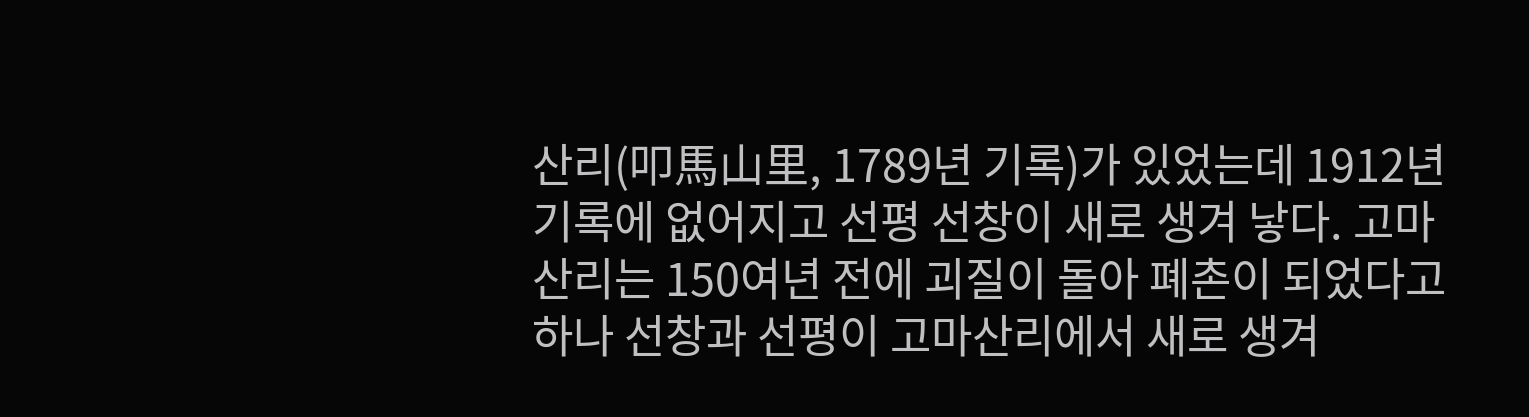산리(叩馬山里, 1789년 기록)가 있었는데 1912년 기록에 없어지고 선평 선창이 새로 생겨 낳다. 고마산리는 150여년 전에 괴질이 돌아 폐촌이 되었다고 하나 선창과 선평이 고마산리에서 새로 생겨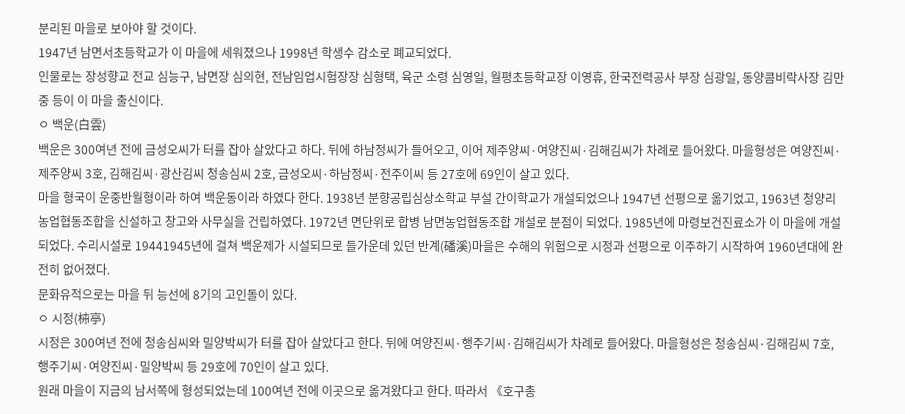분리된 마을로 보아야 할 것이다.
1947년 남면서초등학교가 이 마을에 세워졌으나 1998년 학생수 감소로 폐교되었다.
인물로는 장성향교 전교 심능구, 남면장 심의현, 전남임업시험장장 심형택, 육군 소령 심영일, 월평초등학교장 이영휴, 한국전력공사 부장 심광일, 동양콤비락사장 김만중 등이 이 마을 출신이다.
ㅇ 백운(白雲)
백운은 300여년 전에 금성오씨가 터를 잡아 살았다고 하다. 뒤에 하남정씨가 들어오고, 이어 제주양씨·여양진씨·김해김씨가 차례로 들어왔다. 마을형성은 여양진씨·제주양씨 3호, 김해김씨·광산김씨 청송심씨 2호, 금성오씨·하남정씨·전주이씨 등 27호에 69인이 살고 있다.
마을 형국이 운중반월형이라 하여 백운동이라 하였다 한다. 1938년 분향공립심상소학교 부설 간이학교가 개설되었으나 1947년 선평으로 옮기었고, 1963년 청양리농업협동조합을 신설하고 창고와 사무실을 건립하였다. 1972년 면단위로 합병 남면농업협동조합 개설로 분점이 되었다. 1985년에 마령보건진료소가 이 마을에 개설되었다. 수리시설로 19441945년에 걸쳐 백운제가 시설되므로 들가운데 있던 반계(磻溪)마을은 수해의 위험으로 시정과 선평으로 이주하기 시작하여 1960년대에 완전히 없어졌다.
문화유적으로는 마을 뒤 능선에 8기의 고인돌이 있다.
ㅇ 시정(枾亭)
시정은 300여년 전에 청송심씨와 밀양박씨가 터를 잡아 살았다고 한다. 뒤에 여양진씨·행주기씨·김해김씨가 차례로 들어왔다. 마을형성은 청송심씨·김해김씨 7호, 행주기씨·여양진씨·밀양박씨 등 29호에 70인이 살고 있다.
원래 마을이 지금의 남서쪽에 형성되었는데 100여년 전에 이곳으로 옮겨왔다고 한다. 따라서 《호구총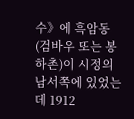수》에 흑암동(검바우 또는 봉하촌)이 시정의 남서쪽에 있었는데 1912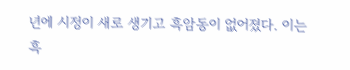년에 시정이 새로 생기고 흑암동이 없어졌다. 이는 흑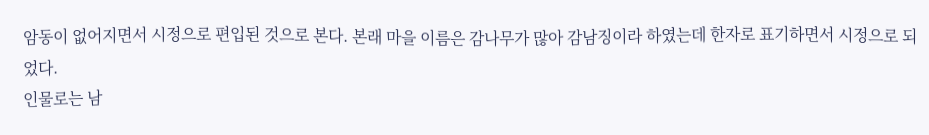암동이 없어지면서 시정으로 편입된 것으로 본다. 본래 마을 이름은 감나무가 많아 감남징이라 하였는데 한자로 표기하면서 시정으로 되었다.
인물로는 남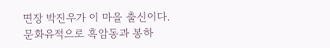면장 박진우가 이 마을 출신이다.
문화유적으로 흑암동과 봉하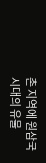촌 지역에 원삼국시대의 유물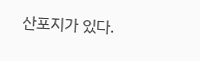산포지가 있다.